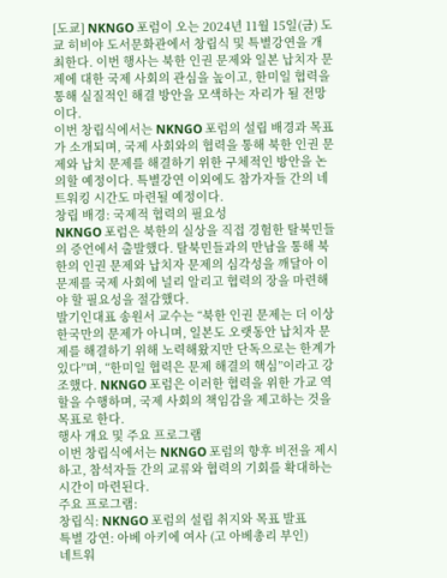[도쿄] NKNGO 포럼이 오는 2024년 11월 15일(금) 도쿄 히비야 도서문화관에서 창립식 및 특별강연을 개최한다. 이번 행사는 북한 인권 문제와 일본 납치자 문제에 대한 국제 사회의 관심을 높이고, 한미일 협력을 통해 실질적인 해결 방안을 모색하는 자리가 될 전망이다.
이번 창립식에서는 NKNGO 포럼의 설립 배경과 목표가 소개되며, 국제 사회와의 협력을 통해 북한 인권 문제와 납치 문제를 해결하기 위한 구체적인 방안을 논의할 예정이다. 특별강연 이외에도 참가자들 간의 네트워킹 시간도 마련될 예정이다.
창립 배경: 국제적 협력의 필요성
NKNGO 포럼은 북한의 실상을 직접 경험한 탈북민들의 증언에서 출발했다. 탈북민들과의 만남을 통해 북한의 인권 문제와 납치자 문제의 심각성을 깨달아 이 문제를 국제 사회에 널리 알리고 협력의 장을 마련해야 할 필요성을 절감했다.
발기인대표 송원서 교수는 “북한 인권 문제는 더 이상 한국만의 문제가 아니며, 일본도 오랫동안 납치자 문제를 해결하기 위해 노력해왔지만 단독으로는 한계가 있다”며, “한미일 협력은 문제 해결의 핵심”이라고 강조했다. NKNGO 포럼은 이러한 협력을 위한 가교 역할을 수행하며, 국제 사회의 책임감을 제고하는 것을 목표로 한다.
행사 개요 및 주요 프로그램
이번 창립식에서는 NKNGO 포럼의 향후 비전을 제시하고, 참석자들 간의 교류와 협력의 기회를 확대하는 시간이 마련된다.
주요 프로그램:
창립식: NKNGO 포럼의 설립 취지와 목표 발표
특별 강연: 아베 아키에 여사 (고 아베총리 부인)
네트워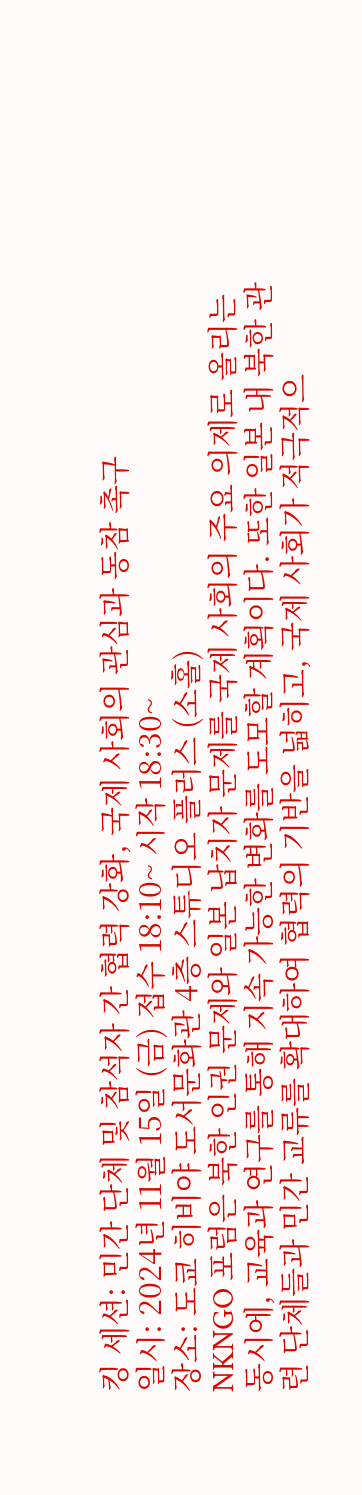킹 세션: 민간 단체 및 참석자 간 협력 강화, 국제 사회의 관심과 동참 촉구
일시: 2024년 11월 15일 (금) 접수 18:10~ 시작 18:30~
장소: 도쿄 히비야 도서문화관 4층 스튜디오 플러스 (소홀)
NKNGO 포럼은 북한 인권 문제와 일본 납치자 문제를 국제 사회의 주요 의제로 올리는 동시에, 교육과 연구를 통해 지속 가능한 변화를 도모할 계획이다. 또한 일본 내 북한 관련 단체들과 민간 교류를 확대하여 협력의 기반을 넓히고, 국제 사회가 적극적으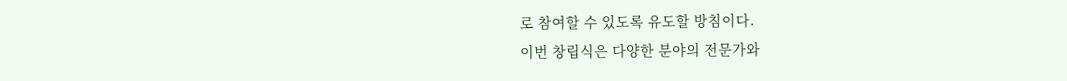로 참여할 수 있도록 유도할 방침이다.
이번 창립식은 다양한 분야의 전문가와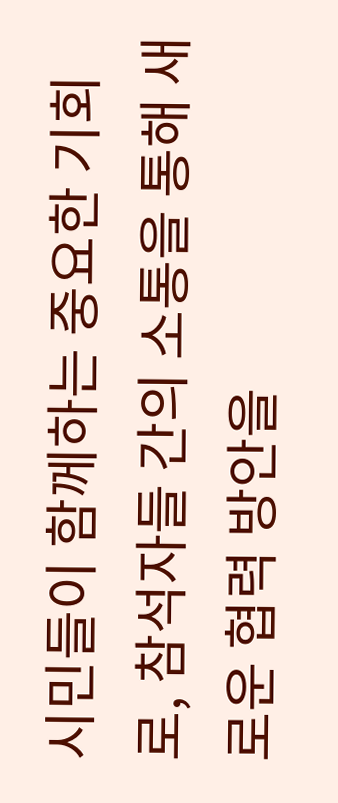시민들이 함께하는 중요한 기회로, 참석자들 간의 소통을 통해 새로운 협력 방안을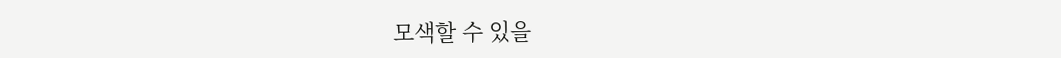모색할 수 있을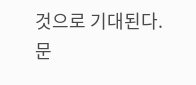것으로 기대된다.
문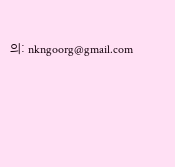의: nkngoorg@gmail.com